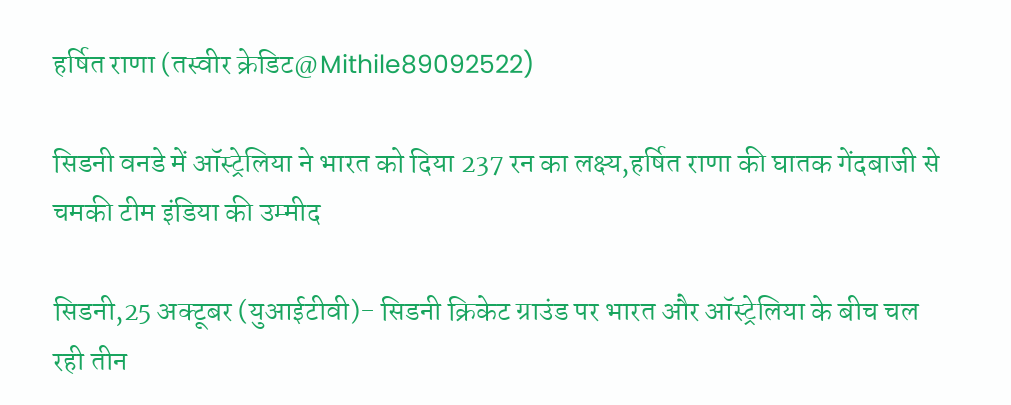हर्षित राणा (तस्वीर क्रेडिट@Mithile89092522)

सिडनी वनडे में ऑस्ट्रेलिया ने भारत को दिया 237 रन का लक्ष्य,हर्षित राणा की घातक गेंदबाजी से चमकी टीम इंडिया की उम्मीद

सिडनी,25 अक्टूबर (युआईटीवी)- सिडनी क्रिकेट ग्राउंड पर भारत और ऑस्ट्रेलिया के बीच चल रही तीन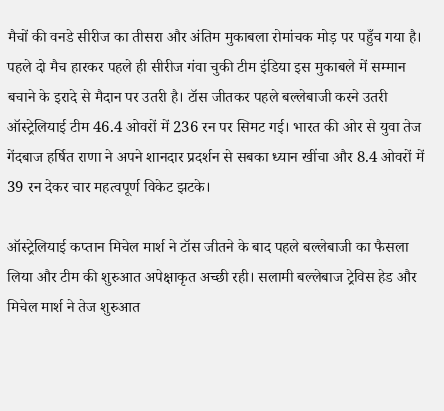मैचों की वनडे सीरीज का तीसरा और अंतिम मुकाबला रोमांचक मोड़ पर पहुँच गया है। पहले दो मैच हारकर पहले ही सीरीज गंवा चुकी टीम इंडिया इस मुकाबले में सम्मान बचाने के इरादे से मैदान पर उतरी है। टॉस जीतकर पहले बल्लेबाजी करने उतरी ऑस्ट्रेलियाई टीम 46.4 ओवरों में 236 रन पर सिमट गई। भारत की ओर से युवा तेज गेंदबाज हर्षित राणा ने अपने शानदार प्रदर्शन से सबका ध्यान खींचा और 8.4 ओवरों में 39 रन देकर चार महत्वपूर्ण विकेट झटके।

ऑस्ट्रेलियाई कप्तान मिचेल मार्श ने टॉस जीतने के बाद पहले बल्लेबाजी का फैसला लिया और टीम की शुरुआत अपेक्षाकृत अच्छी रही। सलामी बल्लेबाज ट्रेविस हेड और मिचेल मार्श ने तेज शुरुआत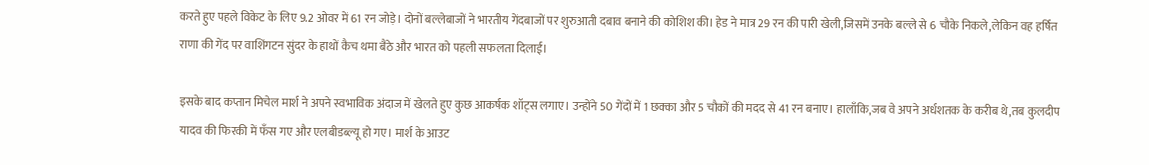करते हुए पहले विकेट के लिए 9.2 ओवर में 61 रन जोड़े। दोनों बल्लेबाजों ने भारतीय गेंदबाजों पर शुरुआती दबाव बनाने की कोशिश की। हेड ने मात्र 29 रन की पारी खेली,जिसमें उनके बल्ले से 6 चौके निकले,लेकिन वह हर्षित राणा की गेंद पर वाशिंगटन सुंदर के हाथों कैच थमा बैठे और भारत को पहली सफलता दिलाई।

इसके बाद कप्तान मिचेल मार्श ने अपने स्वभाविक अंदाज में खेलते हुए कुछ आकर्षक शॉट्स लगाए। उन्होंने 50 गेंदों में 1 छक्का और 5 चौकों की मदद से 41 रन बनाए। हालाँकि,जब वे अपने अर्धशतक के करीब थे,तब कुलदीप यादव की फिरकी में फँस गए और एलबीडब्ल्यू हो गए। मार्श के आउट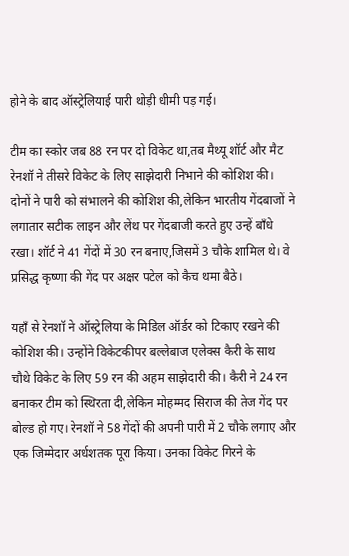होने के बाद ऑस्ट्रेलियाई पारी थोड़ी धीमी पड़ गई।

टीम का स्कोर जब 88 रन पर दो विकेट था,तब मैथ्यू शॉर्ट और मैट रेनशॉ ने तीसरे विकेट के लिए साझेदारी निभाने की कोशिश की। दोनों ने पारी को संभालने की कोशिश की,लेकिन भारतीय गेंदबाजों ने लगातार सटीक लाइन और लेंथ पर गेंदबाजी करते हुए उन्हें बाँधे रखा। शॉर्ट ने 41 गेंदों में 30 रन बनाए,जिसमें 3 चौके शामिल थे। वे प्रसिद्ध कृष्णा की गेंद पर अक्षर पटेल को कैच थमा बैठे।

यहाँ से रेनशॉ ने ऑस्ट्रेलिया के मिडिल ऑर्डर को टिकाए रखने की कोशिश की। उन्होंने विकेटकीपर बल्लेबाज एलेक्स कैरी के साथ चौथे विकेट के लिए 59 रन की अहम साझेदारी की। कैरी ने 24 रन बनाकर टीम को स्थिरता दी,लेकिन मोहम्मद सिराज की तेज गेंद पर बोल्ड हो गए। रेनशॉ ने 58 गेंदों की अपनी पारी में 2 चौके लगाए और एक जिम्मेदार अर्धशतक पूरा किया। उनका विकेट गिरने के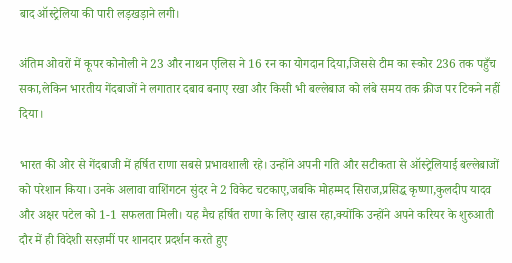बाद ऑस्ट्रेलिया की पारी लड़खड़ाने लगी।

अंतिम ओवरों में कूपर कोनोली ने 23 और नाथन एलिस ने 16 रन का योगदान दिया,जिससे टीम का स्कोर 236 तक पहुँच सका,लेकिन भारतीय गेंदबाजों ने लगातार दबाव बनाए रखा और किसी भी बल्लेबाज को लंबे समय तक क्रीज पर टिकने नहीं दिया।

भारत की ओर से गेंदबाजी में हर्षित राणा सबसे प्रभावशाली रहे। उन्होंने अपनी गति और सटीकता से ऑस्ट्रेलियाई बल्लेबाजों को परेशान किया। उनके अलावा वाशिंगटन सुंदर ने 2 विकेट चटकाए,जबकि मोहम्मद सिराज,प्रसिद्ध कृष्णा,कुलदीप यादव और अक्षर पटेल को 1-1 सफलता मिली। यह मैच हर्षित राणा के लिए खास रहा,क्योंकि उन्होंने अपने करियर के शुरुआती दौर में ही विदेशी सरज़मीं पर शानदार प्रदर्शन करते हुए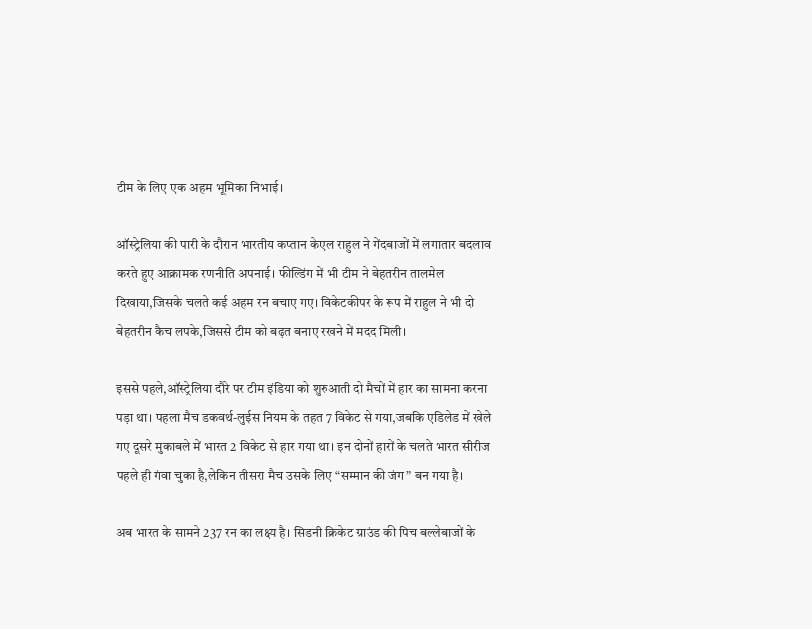टीम के लिए एक अहम भूमिका निभाई।

ऑस्ट्रेलिया की पारी के दौरान भारतीय कप्तान केएल राहुल ने गेंदबाजों में लगातार बदलाव करते हुए आक्रामक रणनीति अपनाई। फील्डिंग में भी टीम ने बेहतरीन तालमेल दिखाया,जिसके चलते कई अहम रन बचाए गए। विकेटकीपर के रूप में राहुल ने भी दो बेहतरीन कैच लपके,जिससे टीम को बढ़त बनाए रखने में मदद मिली।

इससे पहले,ऑस्ट्रेलिया दौरे पर टीम इंडिया को शुरुआती दो मैचों में हार का सामना करना पड़ा था। पहला मैच डकवर्थ-लुईस नियम के तहत 7 विकेट से गया,जबकि एडिलेड में खेले गए दूसरे मुकाबले में भारत 2 विकेट से हार गया था। इन दोनों हारों के चलते भारत सीरीज पहले ही गंवा चुका है,लेकिन तीसरा मैच उसके लिए “सम्मान की जंग” बन गया है।

अब भारत के सामने 237 रन का लक्ष्य है। सिडनी क्रिकेट ग्राउंड की पिच बल्लेबाजों के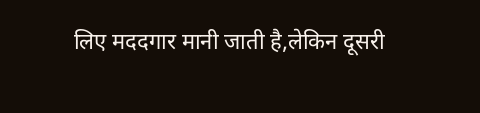लिए मददगार मानी जाती है,लेकिन दूसरी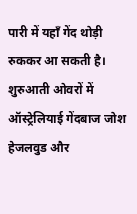पारी में यहाँ गेंद थोड़ी रुककर आ सकती है। शुरुआती ओवरों में ऑस्ट्रेलियाई गेंदबाज जोश हेजलवुड और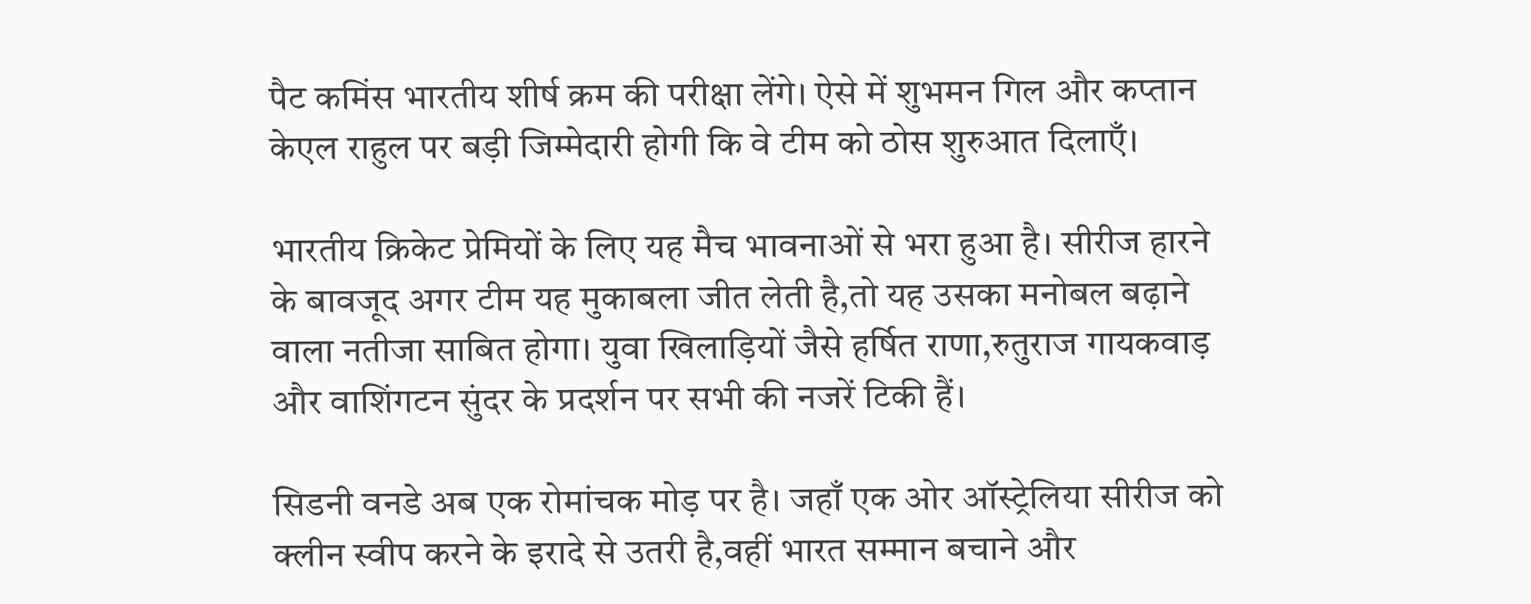पैट कमिंस भारतीय शीर्ष क्रम की परीक्षा लेंगे। ऐसे में शुभमन गिल और कप्तान केएल राहुल पर बड़ी जिम्मेदारी होगी कि वे टीम को ठोस शुरुआत दिलाएँ।

भारतीय क्रिकेट प्रेमियों के लिए यह मैच भावनाओं से भरा हुआ है। सीरीज हारने के बावजूद अगर टीम यह मुकाबला जीत लेती है,तो यह उसका मनोबल बढ़ाने वाला नतीजा साबित होगा। युवा खिलाड़ियों जैसे हर्षित राणा,रुतुराज गायकवाड़ और वाशिंगटन सुंदर के प्रदर्शन पर सभी की नजरें टिकी हैं।

सिडनी वनडे अब एक रोमांचक मोड़ पर है। जहाँ एक ओर ऑस्ट्रेलिया सीरीज को क्लीन स्वीप करने के इरादे से उतरी है,वहीं भारत सम्मान बचाने और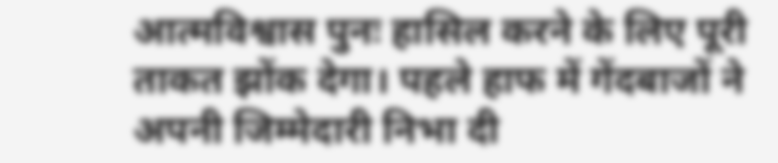आत्मविश्वास पुनः हासिल करने के लिए पूरी ताकत झोंक देगा। पहले हाफ में गेंदबाजों ने अपनी जिम्मेदारी निभा दी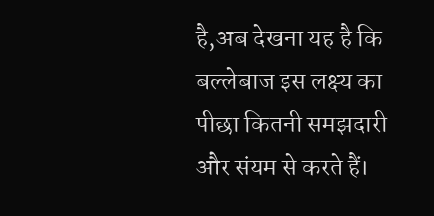है,अब देखना यह है कि बल्लेबाज इस लक्ष्य का पीछा कितनी समझदारी और संयम से करते हैं।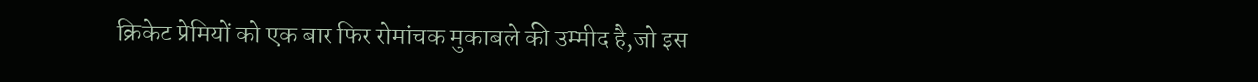क्रिकेट प्रेमियों को एक बार फिर रोमांचक मुकाबले की उम्मीद है,जो इस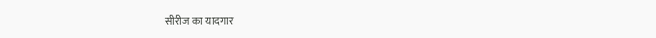सीरीज का यादगार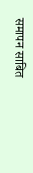समापन साबित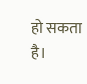हो सकता है।